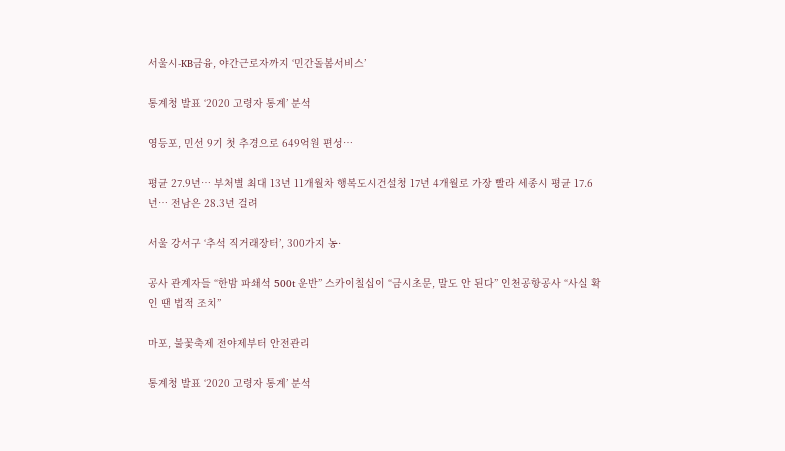서울시-KB금융, 야간근로자까지 ‘민간돌봄서비스’

통계청 발표 ‘2020 고령자 통계’ 분석

영등포, 민선 9기 첫 추경으로 649억원 편성…

평균 27.9년… 부처별 최대 13년 11개월차 행복도시건설청 17년 4개월로 가장 빨라 세종시 평균 17.6년… 전남은 28.3년 걸려

서울 강서구 ‘추석 직거래장터’, 300가지 농·

공사 관계자들 “한밤 파쇄석 500t 운반” 스카이칠십이 “금시초문, 말도 안 된다” 인천공항공사 “사실 확인 땐 법적 조치”

마포, 불꽃축제 전야제부터 안전관리

통계청 발표 ‘2020 고령자 통계’ 분석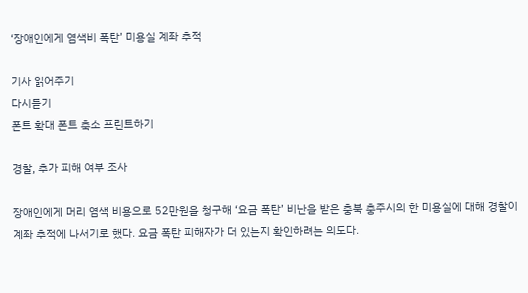‘장애인에게 염색비 폭탄’ 미용실 계좌 추적

기사 읽어주기
다시듣기
폰트 확대 폰트 축소 프린트하기

경찰, 추가 피해 여부 조사

장애인에게 머리 염색 비용으로 52만원을 청구해 ‘요금 폭탄’ 비난을 받은 충북 충주시의 한 미용실에 대해 경찰이 계좌 추적에 나서기로 했다. 요금 폭탄 피해자가 더 있는지 확인하려는 의도다.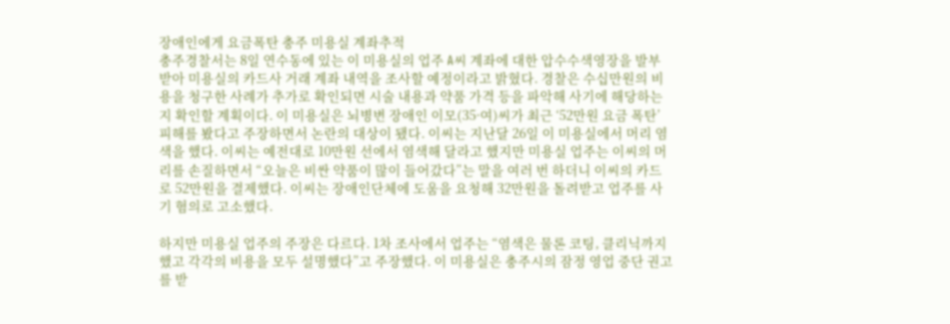장애인에게 요금폭탄 충주 미용실 계좌추적
충주경찰서는 8일 연수동에 있는 이 미용실의 업주 A씨 계좌에 대한 압수수색영장을 발부받아 미용실의 카드사 거래 계좌 내역을 조사할 예정이라고 밝혔다. 경찰은 수십만원의 비용을 청구한 사례가 추가로 확인되면 시술 내용과 약품 가격 등을 파악해 사기에 해당하는지 확인할 계획이다. 이 미용실은 뇌병변 장애인 이모(35·여)씨가 최근 ‘52만원 요금 폭탄’ 피해를 봤다고 주장하면서 논란의 대상이 됐다. 이씨는 지난달 26일 이 미용실에서 머리 염색을 했다. 이씨는 예전대로 10만원 선에서 염색해 달라고 했지만 미용실 업주는 이씨의 머리를 손질하면서 “오늘은 비싼 약품이 많이 들어갔다”는 말을 여러 번 하더니 이씨의 카드로 52만원을 결제했다. 이씨는 장애인단체에 도움을 요청해 32만원을 돌려받고 업주를 사기 혐의로 고소했다.

하지만 미용실 업주의 주장은 다르다. 1차 조사에서 업주는 “염색은 물론 코팅, 클리닉까지 했고 각각의 비용을 모두 설명했다”고 주장했다. 이 미용실은 충주시의 잠정 영업 중단 권고를 받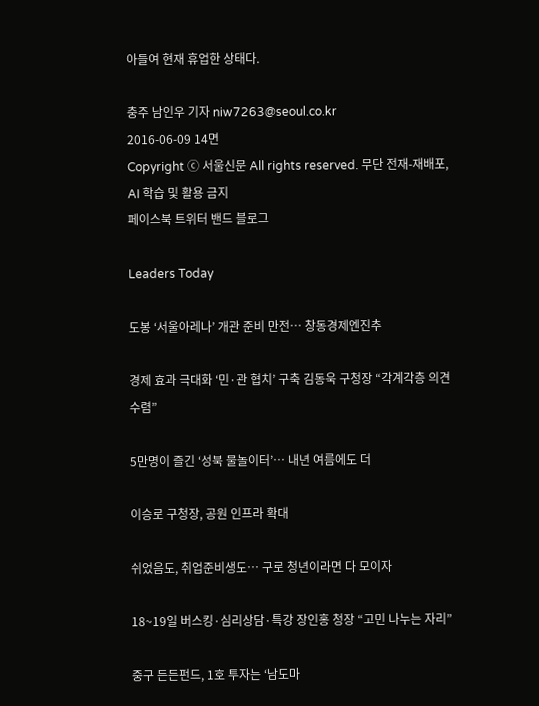아들여 현재 휴업한 상태다.

충주 남인우 기자 niw7263@seoul.co.kr
2016-06-09 14면
Copyright ⓒ 서울신문 All rights reserved. 무단 전재-재배포, AI 학습 및 활용 금지
페이스북 트위터 밴드 블로그

Leaders Today

도봉 ‘서울아레나’ 개관 준비 만전… 창동경제엔진추

경제 효과 극대화 ‘민·관 협치’ 구축 김동욱 구청장 “각계각층 의견 수렴”

5만명이 즐긴 ‘성북 물놀이터’… 내년 여름에도 더

이승로 구청장, 공원 인프라 확대

쉬었음도, 취업준비생도… 구로 청년이라면 다 모이자

18~19일 버스킹·심리상담·특강 장인홍 청장 “고민 나누는 자리”

중구 든든펀드, 1호 투자는 ‘남도마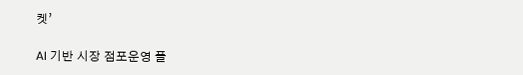켓’

AI 기반 시장 점포운영 플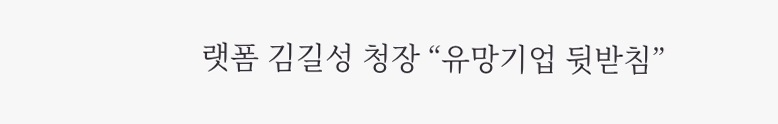랫폼 김길성 청장 “유망기업 뒷받침”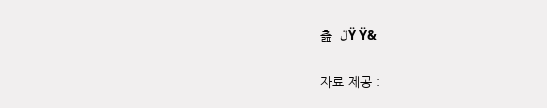츮  ڶŸ Ÿ&

자료 제공 :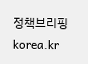정책브리핑 korea.kr